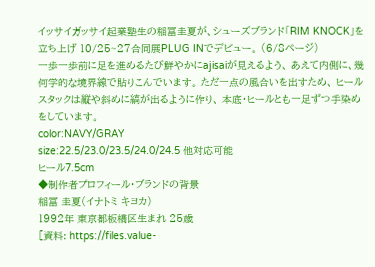イッサイガッサイ起業塾生の稲冨圭夏が、シューズブランド「RIM KNOCK」を立ち上げ 10/25~27合同展PLUG INでデビュー。 (6/8ページ)
一歩一歩前に足を進めるたび鮮やかにajisaiが見えるよう、 あえて内側に、幾何学的な境界線で貼りこんでいます。 ただ一点の風合いを出すため、 ヒールスタックは縦や斜めに縞が出るように作り、 本底・ヒールとも一足ずつ手染めをしています。
color:NAVY/GRAY
size:22.5/23.0/23.5/24.0/24.5 他対応可能
ヒール7.5cm
◆制作者プロフィール・ブランドの背景
稲冨 圭夏(イナトミ キヨカ)
1992年 東京都板橋区生まれ 25歳
[資料: https://files.value-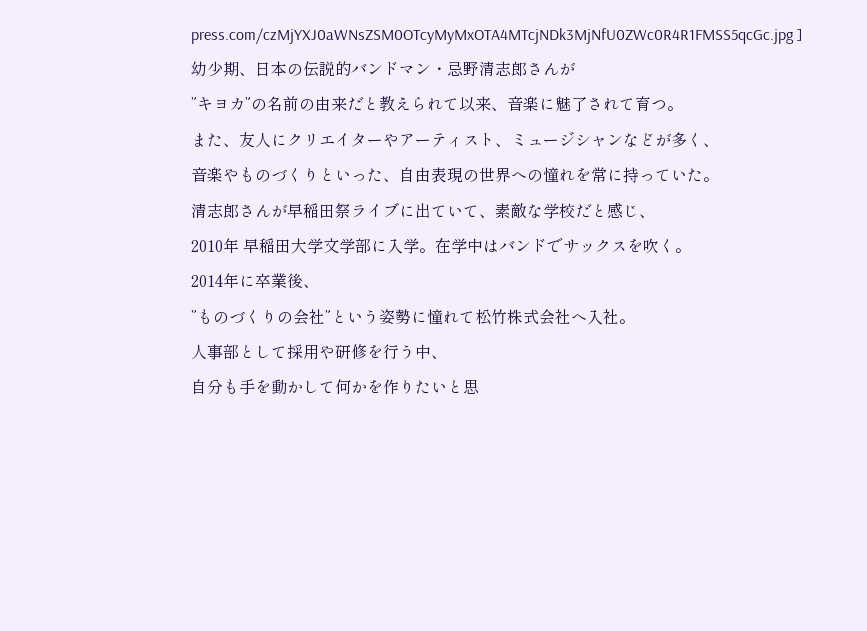press.com/czMjYXJ0aWNsZSM0OTcyMyMxOTA4MTcjNDk3MjNfU0ZWc0R4R1FMSS5qcGc.jpg ]
幼少期、日本の伝説的バンドマン・忌野清志郎さんが
”キヨカ”の名前の由来だと教えられて以来、音楽に魅了されて育つ。
また、友人にクリエイターやアーティスト、ミュージシャンなどが多く、
音楽やものづくりといった、自由表現の世界への憧れを常に持っていた。
清志郎さんが早稲田祭ライブに出ていて、素敵な学校だと感じ、
2010年 早稲田大学文学部に入学。在学中はバンドでサックスを吹く。
2014年に卒業後、
”ものづくりの会社”という姿勢に憧れて松竹株式会社へ入社。
人事部として採用や研修を行う中、
自分も手を動かして何かを作りたいと思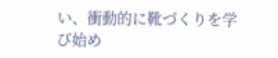い、衝動的に靴づくりを学び始め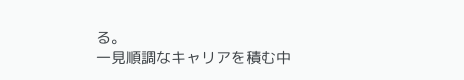る。
一見順調なキャリアを積む中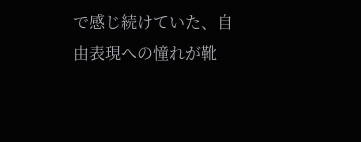で感じ続けていた、自由表現への憧れが靴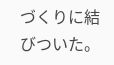づくりに結びついた。